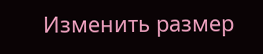Изменить размер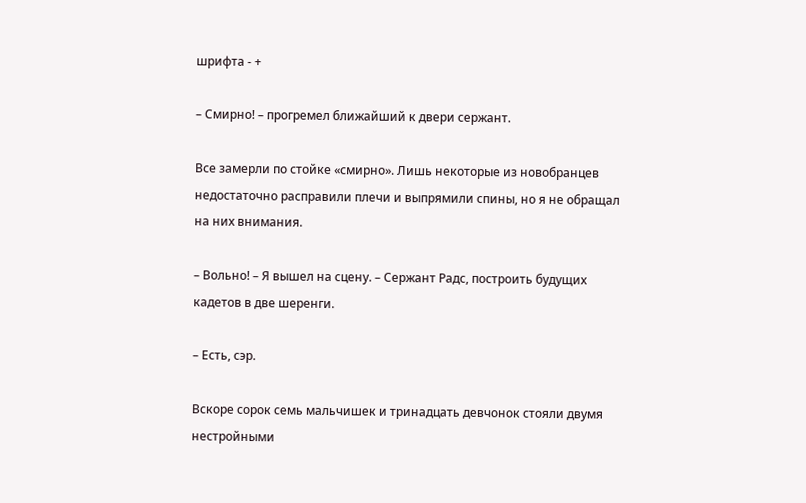шрифта - +

– Смирно! – прогремел ближайший к двери сержант.

Все замерли по стойке «смирно». Лишь некоторые из новобранцев недостаточно расправили плечи и выпрямили спины, но я не обращал на них внимания.

– Вольно! – Я вышел на сцену. – Сержант Радс, построить будущих кадетов в две шеренги.

– Есть, сэр.

Вскоре сорок семь мальчишек и тринадцать девчонок стояли двумя нестройными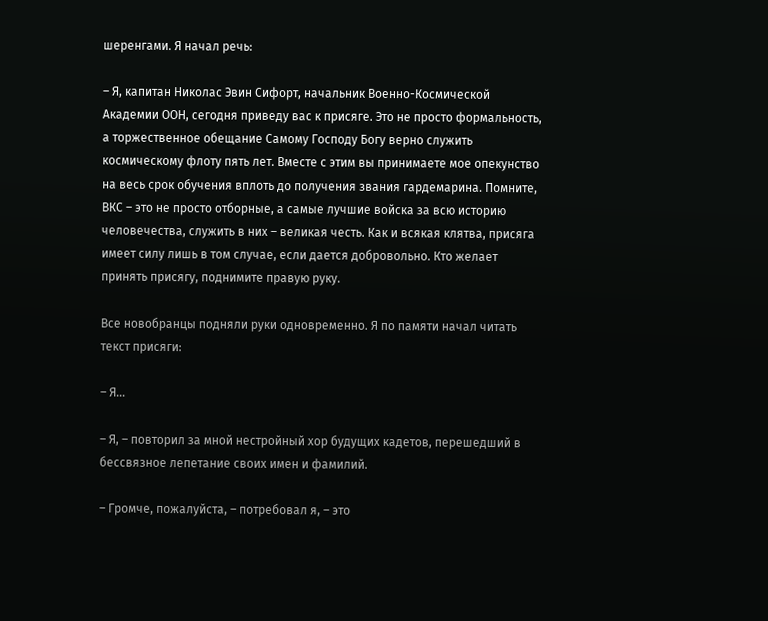шеренгами. Я начал речь:

– Я, капитан Николас Эвин Сифорт, начальник Военно-Космической Академии ООН, сегодня приведу вас к присяге. Это не просто формальность, а торжественное обещание Самому Господу Богу верно служить космическому флоту пять лет. Вместе с этим вы принимаете мое опекунство на весь срок обучения вплоть до получения звания гардемарина. Помните, ВКС – это не просто отборные, а самые лучшие войска за всю историю человечества, служить в них – великая честь. Как и всякая клятва, присяга имеет силу лишь в том случае, если дается добровольно. Кто желает принять присягу, поднимите правую руку.

Все новобранцы подняли руки одновременно. Я по памяти начал читать текст присяги:

– Я…

– Я, – повторил за мной нестройный хор будущих кадетов, перешедший в бессвязное лепетание своих имен и фамилий.

– Громче, пожалуйста, – потребовал я, – это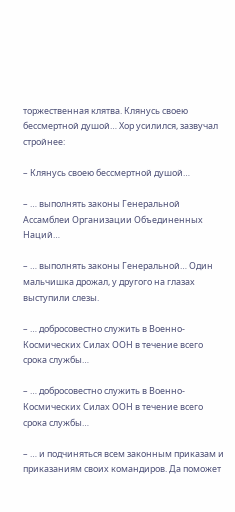торжественная клятва. Клянусь своею бессмертной душой… Хор усилился, зазвучал стройнее:

– Клянусь своею бессмертной душой…

– … выполнять законы Генеральной Ассамблеи Организации Объединенных Наций…

– … выполнять законы Генеральной… Один мальчишка дрожал, у другого на глазах выступили слезы.

– … добросовестно служить в Военно-Космических Силах ООН в течение всего срока службы…

– … добросовестно служить в Военно-Космических Силах ООН в течение всего срока службы…

– … и подчиняться всем законным приказам и приказаниям своих командиров. Да поможет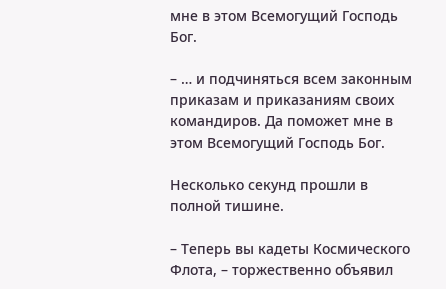мне в этом Всемогущий Господь Бог.

– … и подчиняться всем законным приказам и приказаниям своих командиров. Да поможет мне в этом Всемогущий Господь Бог.

Несколько секунд прошли в полной тишине.

– Теперь вы кадеты Космического Флота, – торжественно объявил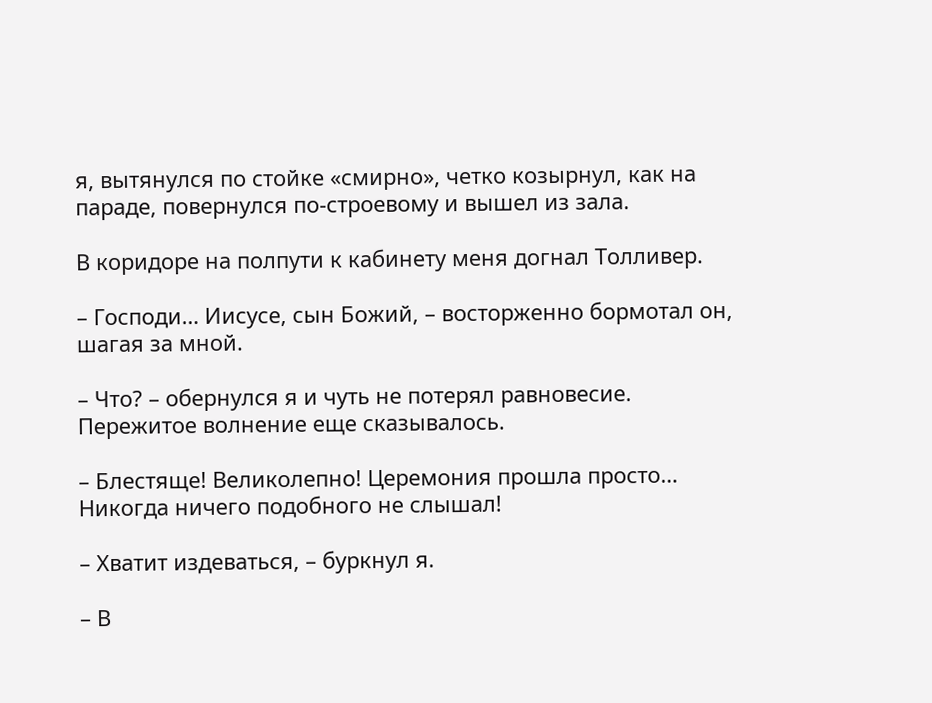я, вытянулся по стойке «смирно», четко козырнул, как на параде, повернулся по-строевому и вышел из зала.

В коридоре на полпути к кабинету меня догнал Толливер.

– Господи… Иисусе, сын Божий, – восторженно бормотал он, шагая за мной.

– Что? – обернулся я и чуть не потерял равновесие. Пережитое волнение еще сказывалось.

– Блестяще! Великолепно! Церемония прошла просто… Никогда ничего подобного не слышал!

– Хватит издеваться, – буркнул я.

– В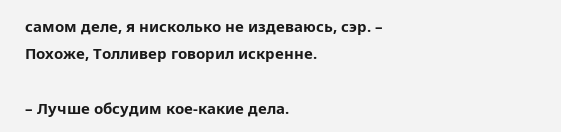самом деле, я нисколько не издеваюсь, сэр. – Похоже, Толливер говорил искренне.

– Лучше обсудим кое-какие дела.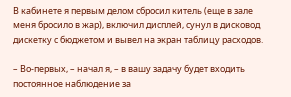В кабинете я первым делом сбросил китель (еще в зале меня бросило в жар), включил дисплей, сунул в дисковод дискетку с бюджетом и вывел на экран таблицу расходов.

– Во-первых, – начал я, – в вашу задачу будет входить постоянное наблюдение за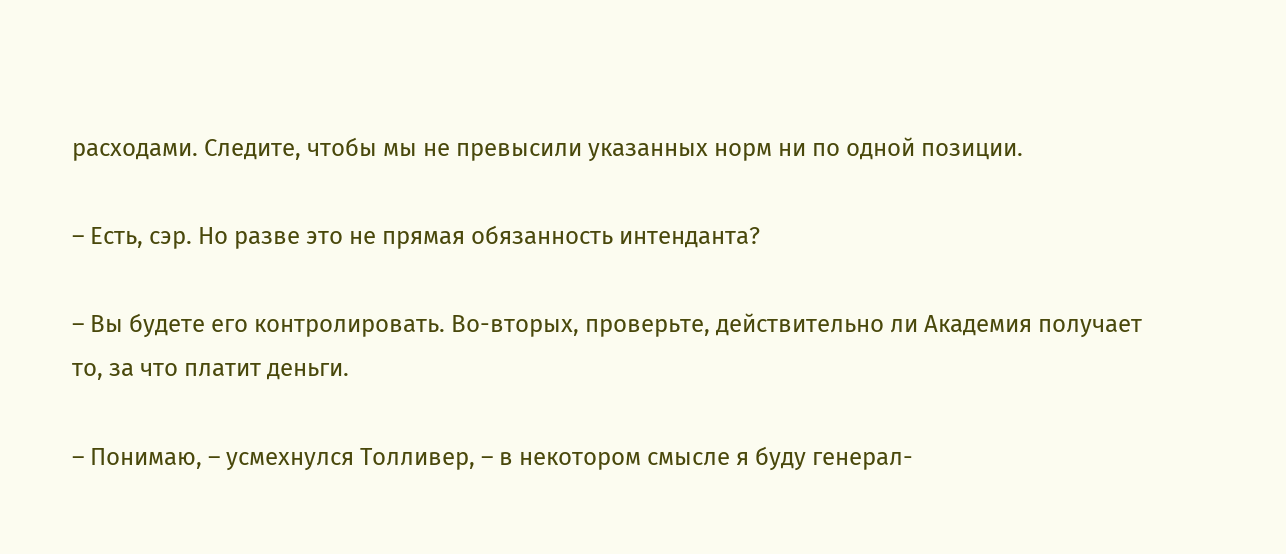расходами. Следите, чтобы мы не превысили указанных норм ни по одной позиции.

– Есть, сэр. Но разве это не прямая обязанность интенданта?

– Вы будете его контролировать. Во-вторых, проверьте, действительно ли Академия получает то, за что платит деньги.

– Понимаю, – усмехнулся Толливер, – в некотором смысле я буду генерал-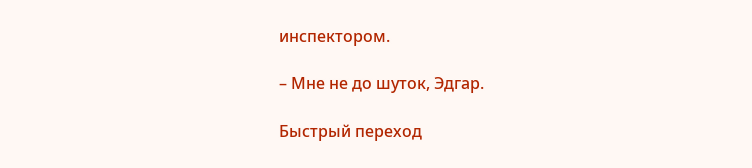инспектором.

– Мне не до шуток, Эдгар.

Быстрый переход